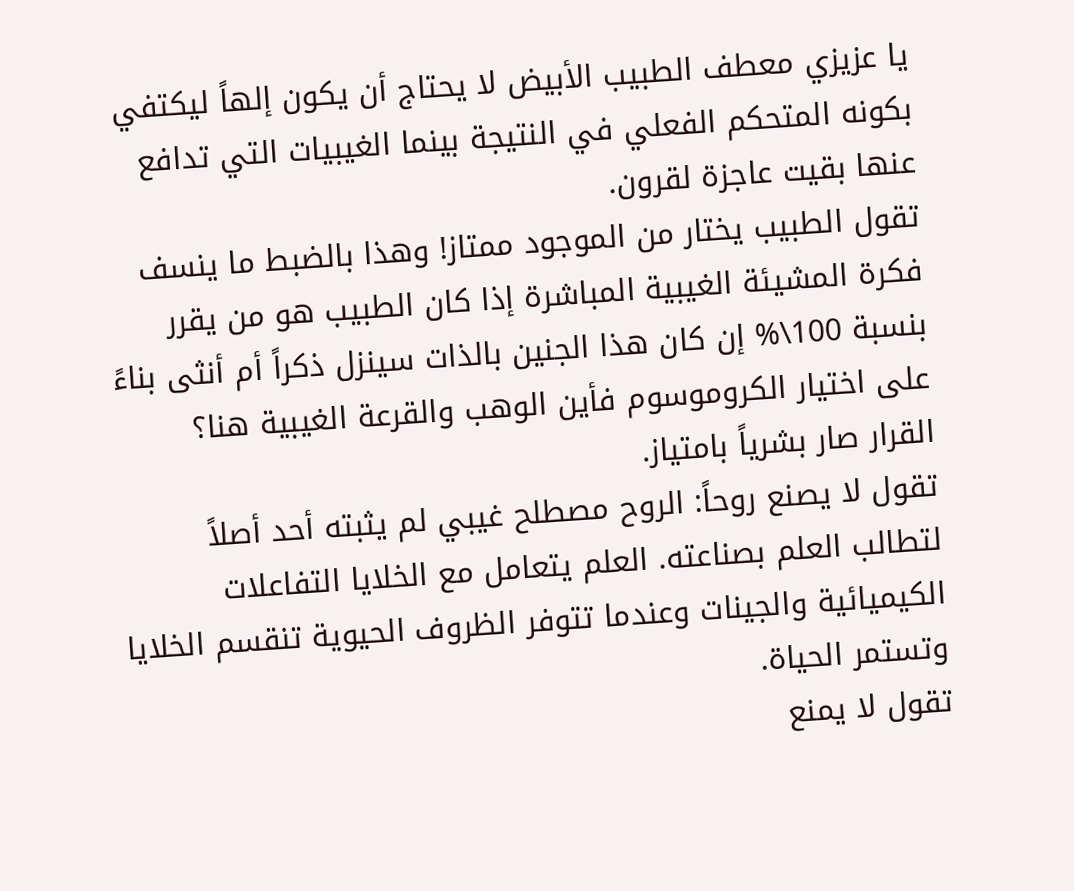يا عزيزي معطف الطبيب الأبيض لا يحتاج أن يكون إلهاً ليكتفي بكونه المتحكم الفعلي في النتيجة بينما الغيبيات التي تدافع عنها بقيت عاجزة لقرون.
تقول الطبيب يختار من الموجود ممتاز! وهذا بالضبط ما ينسف فكرة المشيئة الغيبية المباشرة إذا كان الطبيب هو من يقرر بنسبة 100\% إن كان هذا الجنين بالذات سينزل ذكراً أم أنثى بناءً على اختيار الكروموسوم فأين الوهب والقرعة الغيبية هنا؟
القرار صار بشرياً بامتياز.
تقول لا يصنع روحاً: الروح مصطلح غيبي لم يثبته أحد أصلاً لتطالب العلم بصناعته. العلم يتعامل مع الخلايا التفاعلات الكيميائية والجينات وعندما تتوفر الظروف الحيوية تنقسم الخلايا وتستمر الحياة.
تقول لا يمنع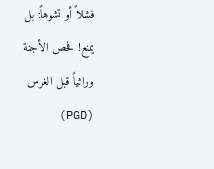فشلاً أو تشوهاً: بل يمنع! فحص الأجنة وراثياً قبل الغرس (PGD)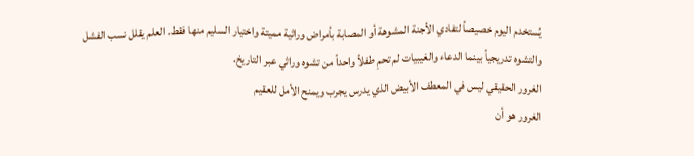يُستخدم اليوم خصيصاً لتفادي الأجنة المشوهة أو المصابة بأمراض وراثية مميتة واختيار السليم منها فقط. العلم يقلل نسب الفشل والتشوه تدريجياً بينما الدعاء والغيبيات لم تحمِ طفلاً واحداً من تشوه وراثي عبر التاريخ.
الغرور الحقيقي ليس في المعطف الأبيض الذي يدرس يجرب ويمنح الأمل للعقيم
الغرور هو أن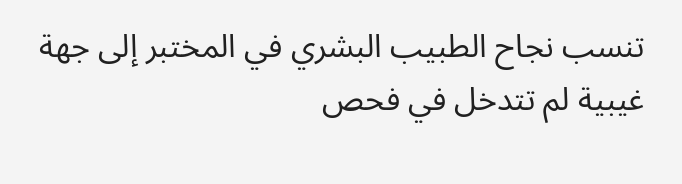تنسب نجاح الطبيب البشري في المختبر إلى جهة غيبية لم تتدخل في فحص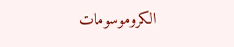الكروموسومات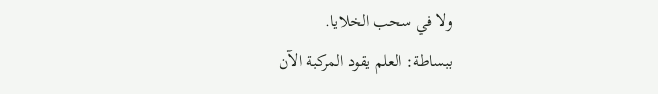ولا في سحب الخلايا.
ببساطة: العلم يقود المركبة الآن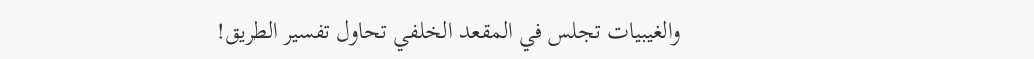والغيبيات تجلس في المقعد الخلفي تحاول تفسير الطريق!